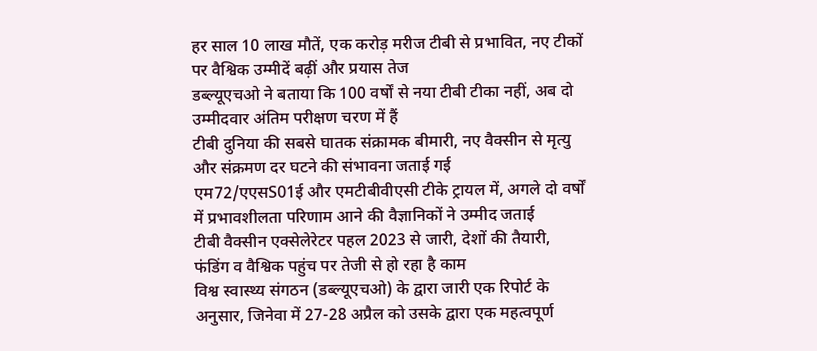हर साल 10 लाख मौतें, एक करोड़ मरीज टीबी से प्रभावित, नए टीकों पर वैश्विक उम्मीदें बढ़ीं और प्रयास तेज
डब्ल्यूएचओ ने बताया कि 100 वर्षों से नया टीबी टीका नहीं, अब दो उम्मीदवार अंतिम परीक्षण चरण में हैं
टीबी दुनिया की सबसे घातक संक्रामक बीमारी, नए वैक्सीन से मृत्यु और संक्रमण दर घटने की संभावना जताई गई
एम72/एएसS01ई और एमटीबीवीएसी टीके ट्रायल में, अगले दो वर्षों में प्रभावशीलता परिणाम आने की वैज्ञानिकों ने उम्मीद जताई
टीबी वैक्सीन एक्सेलेरेटर पहल 2023 से जारी, देशों की तैयारी, फंडिंग व वैश्विक पहुंच पर तेजी से हो रहा है काम
विश्व स्वास्थ्य संगठन (डब्ल्यूएचओ) के द्वारा जारी एक रिपोर्ट के अनुसार, जिनेवा में 27-28 अप्रैल को उसके द्वारा एक महत्वपूर्ण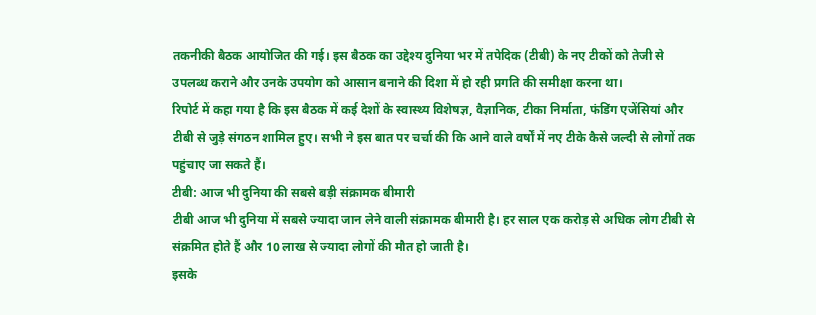तकनीकी बैठक आयोजित की गई। इस बैठक का उद्देश्य दुनिया भर में तपेदिक (टीबी) के नए टीकों को तेजी से उपलब्ध कराने और उनके उपयोग को आसान बनाने की दिशा में हो रही प्रगति की समीक्षा करना था।
रिपोर्ट में कहा गया है कि इस बैठक में कई देशों के स्वास्थ्य विशेषज्ञ, वैज्ञानिक, टीका निर्माता, फंडिंग एजेंसियां और टीबी से जुड़े संगठन शामिल हुए। सभी ने इस बात पर चर्चा की कि आने वाले वर्षों में नए टीके कैसे जल्दी से लोगों तक पहुंचाए जा सकते हैं।
टीबी: आज भी दुनिया की सबसे बड़ी संक्रामक बीमारी
टीबी आज भी दुनिया में सबसे ज्यादा जान लेने वाली संक्रामक बीमारी है। हर साल एक करोड़ से अधिक लोग टीबी से संक्रमित होते हैं और 10 लाख से ज्यादा लोगों की मौत हो जाती है।
इसके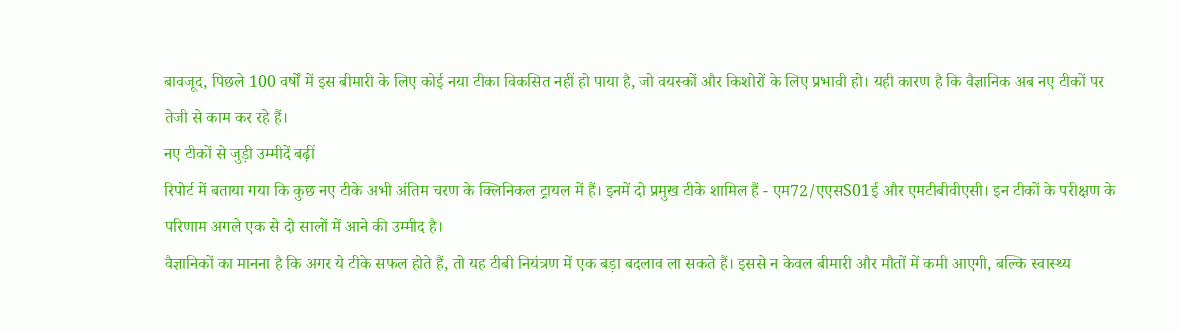बावजूद, पिछले 100 वर्षों में इस बीमारी के लिए कोई नया टीका विकसित नहीं हो पाया है, जो वयस्कों और किशोरों के लिए प्रभावी हो। यही कारण है कि वैज्ञानिक अब नए टीकों पर तेजी से काम कर रहे हैं।
नए टीकों से जुड़ी उम्मीदें बढ़ीं
रिपोर्ट में बताया गया कि कुछ नए टीके अभी अंतिम चरण के क्लिनिकल ट्रायल में हैं। इनमें दो प्रमुख टीके शामिल हैं - एम72/एएसS01ई और एमटीबीवीएसी। इन टीकों के परीक्षण के परिणाम अगले एक से दो सालों में आने की उम्मीद है।
वैज्ञानिकों का मानना है कि अगर ये टीके सफल होते हैं, तो यह टीबी नियंत्रण में एक बड़ा बदलाव ला सकते हैं। इससे न केवल बीमारी और मौतों में कमी आएगी, बल्कि स्वास्थ्य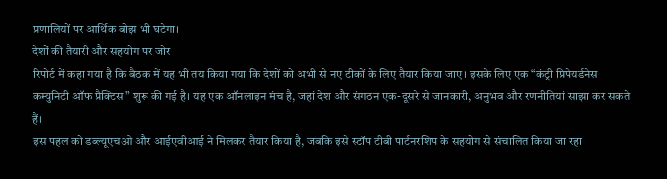प्रणालियों पर आर्थिक बोझ भी घटेगा।
देशों की तैयारी और सहयोग पर जोर
रिपोर्ट में कहा गया है कि बैठक में यह भी तय किया गया कि देशों को अभी से नए टीकों के लिए तैयार किया जाए। इसके लिए एक “कंट्री प्रिपेयर्डनेस कम्युनिटी ऑफ प्रैक्टिस” शुरू की गई है। यह एक ऑनलाइन मंच है, जहां देश और संगठन एक-दूसरे से जानकारी, अनुभव और रणनीतियां साझा कर सकते हैं।
इस पहल को डब्ल्यूएचओ और आईएवीआई ने मिलकर तैयार किया है, जबकि इसे स्टॉप टीबी पार्टनरशिप के सहयोग से संचालित किया जा रहा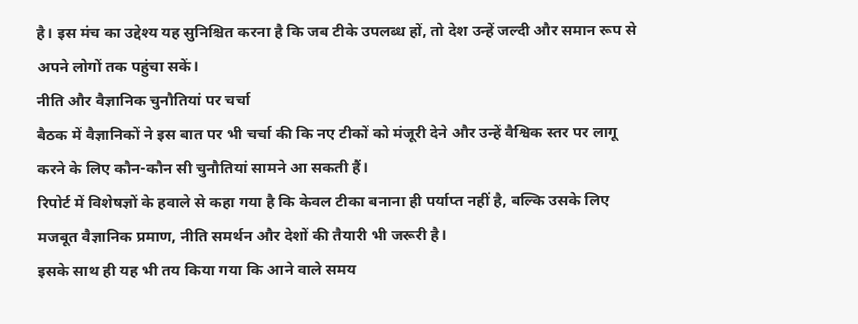है। इस मंच का उद्देश्य यह सुनिश्चित करना है कि जब टीके उपलब्ध हों, तो देश उन्हें जल्दी और समान रूप से अपने लोगों तक पहुंचा सकें।
नीति और वैज्ञानिक चुनौतियां पर चर्चा
बैठक में वैज्ञानिकों ने इस बात पर भी चर्चा की कि नए टीकों को मंजूरी देने और उन्हें वैश्विक स्तर पर लागू करने के लिए कौन-कौन सी चुनौतियां सामने आ सकती हैं।
रिपोर्ट में विशेषज्ञों के हवाले से कहा गया है कि केवल टीका बनाना ही पर्याप्त नहीं है, बल्कि उसके लिए मजबूत वैज्ञानिक प्रमाण, नीति समर्थन और देशों की तैयारी भी जरूरी है।
इसके साथ ही यह भी तय किया गया कि आने वाले समय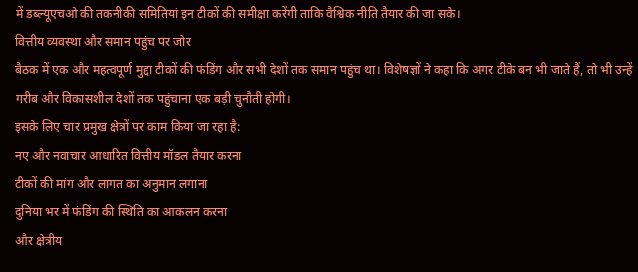में डब्ल्यूएचओ की तकनीकी समितियां इन टीकों की समीक्षा करेंगी ताकि वैश्विक नीति तैयार की जा सके।
वित्तीय व्यवस्था और समान पहुंच पर जोर
बैठक में एक और महत्वपूर्ण मुद्दा टीकों की फंडिंग और सभी देशों तक समान पहुंच था। विशेषज्ञों ने कहा कि अगर टीके बन भी जाते हैं, तो भी उन्हें गरीब और विकासशील देशों तक पहुंचाना एक बड़ी चुनौती होगी।
इसके लिए चार प्रमुख क्षेत्रों पर काम किया जा रहा है:
नए और नवाचार आधारित वित्तीय मॉडल तैयार करना
टीकों की मांग और लागत का अनुमान लगाना
दुनिया भर में फंडिंग की स्थिति का आकलन करना
और क्षेत्रीय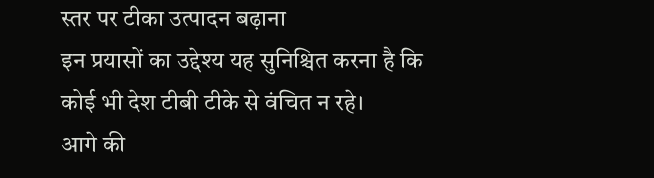स्तर पर टीका उत्पादन बढ़ाना
इन प्रयासों का उद्देश्य यह सुनिश्चित करना है कि कोई भी देश टीबी टीके से वंचित न रहे।
आगे की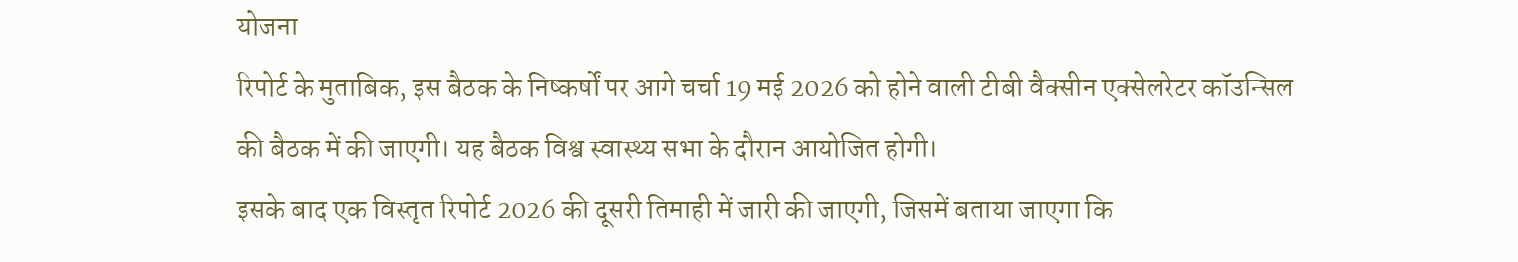योजना
रिपोर्ट के मुताबिक, इस बैठक के निष्कर्षों पर आगे चर्चा 19 मई 2026 को होने वाली टीबी वैक्सीन एक्सेलरेटर कॉउन्सिल की बैठक में की जाएगी। यह बैठक विश्व स्वास्थ्य सभा के दौरान आयोजित होगी।
इसके बाद एक विस्तृत रिपोर्ट 2026 की दूसरी तिमाही में जारी की जाएगी, जिसमें बताया जाएगा कि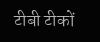टीबी टीकों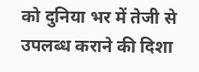को दुनिया भर में तेजी से उपलब्ध कराने की दिशा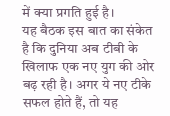में क्या प्रगति हुई है।
यह बैठक इस बात का संकेत है कि दुनिया अब टीबी के खिलाफ एक नए युग की ओर बढ़ रही है। अगर ये नए टीके सफल होते हैं, तो यह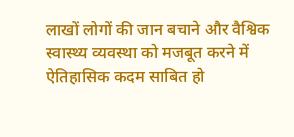लाखों लोगों की जान बचाने और वैश्विक स्वास्थ्य व्यवस्था को मजबूत करने में ऐतिहासिक कदम साबित हो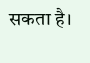सकता है।